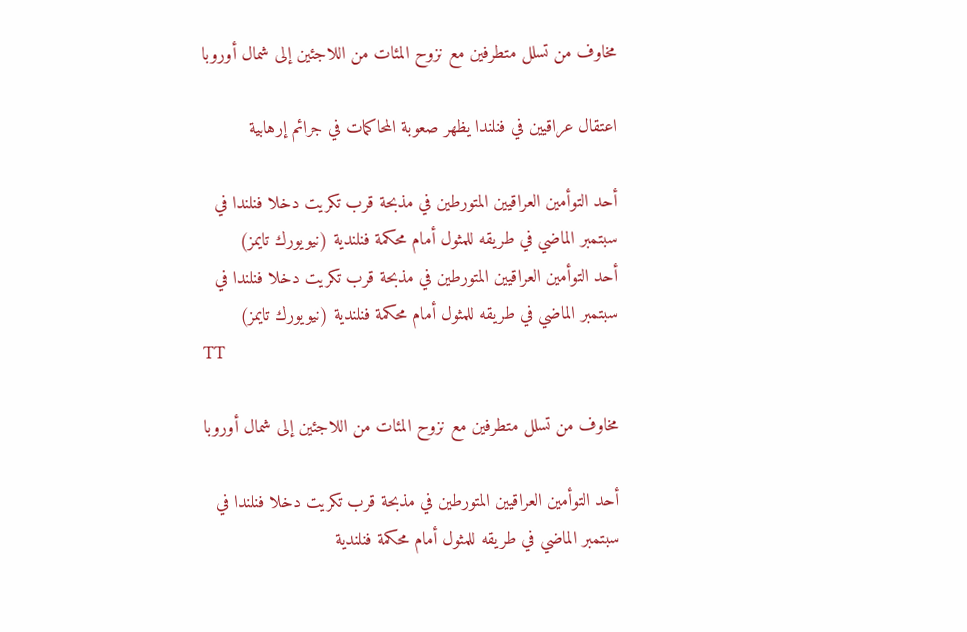مخاوف من تسلل متطرفين مع نزوح المئات من اللاجئين إلى شمال أوروبا

اعتقال عراقيين في فنلندا يظهر صعوبة المحاكمات في جرائم إرهابية

أحد التوأمين العراقيين المتورطين في مذبحة قرب تكريت دخلا فنلندا في سبتمبر الماضي في طريقه للمثول أمام محكمة فنلندية (نيويورك تايمز)
أحد التوأمين العراقيين المتورطين في مذبحة قرب تكريت دخلا فنلندا في سبتمبر الماضي في طريقه للمثول أمام محكمة فنلندية (نيويورك تايمز)
TT

مخاوف من تسلل متطرفين مع نزوح المئات من اللاجئين إلى شمال أوروبا

أحد التوأمين العراقيين المتورطين في مذبحة قرب تكريت دخلا فنلندا في سبتمبر الماضي في طريقه للمثول أمام محكمة فنلندية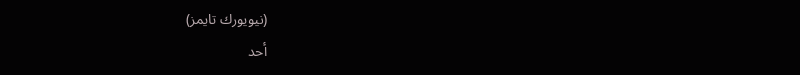(نيويورك تايمز)
أحد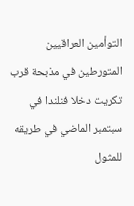التوأمين العراقيين المتورطين في مذبحة قرب تكريت دخلا فنلندا في سبتمبر الماضي في طريقه للمثول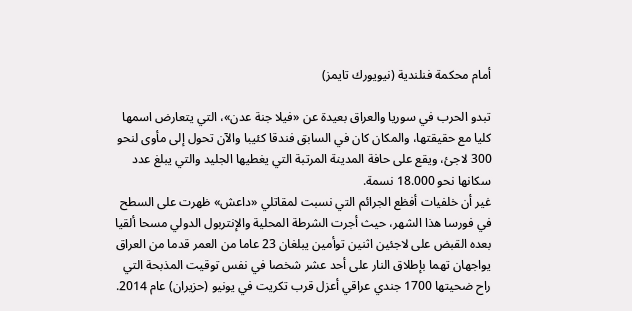أمام محكمة فنلندية (نيويورك تايمز)

تبدو الحرب في سوريا والعراق بعيدة عن «فيلا جنة عدن»، التي يتعارض اسمها كليا مع حقيقتها، والمكان كان في السابق فندقا كئيبا والآن تحول إلى مأوى لنحو 300 لاجئ، ويقع على حافة المدينة المرتبة التي يغطيها الجليد والتي يبلغ عدد سكانها نحو 18.000 نسمة.
غير أن خلفيات أفظع الجرائم التي نسبت لمقاتلي «داعش» ظهرت على السطح في فورسا هذا الشهر، حيث أجرت الشرطة المحلية والإنتربول الدولي مسحا ألقيا بعده القبض على لاجئين اثنين توأمين يبلغان 23 عاما من العمر قدما من العراق يواجهان تهما بإطلاق النار على أحد عشر شخصا في نفس توقيت المذبحة التي راح ضحيتها 1700 جندي عراقي أعزل قرب تكريت في يونيو (حزيران) عام 2014.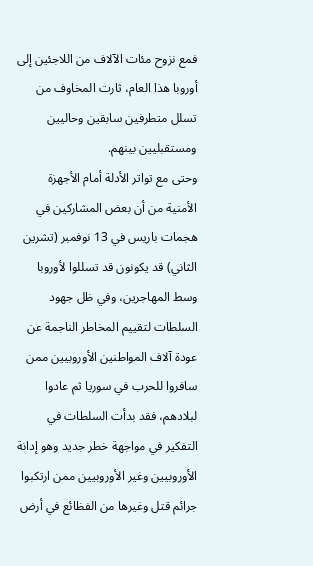فمع نزوح مئات الآلاف من اللاجئين إلى أوروبا هذا العام، ثارت المخاوف من تسلل متطرفين سابقين وحاليين ومستقبليين بينهم.
وحتى مع تواتر الأدلة أمام الأجهزة الأمنية من أن بعض المشاركين في هجمات باريس في 13 نوفمبر (تشرين الثاني) قد يكونون قد تسللوا لأوروبا وسط المهاجرين، وفي ظل جهود السلطات لتقييم المخاطر الناجمة عن عودة آلاف المواطنين الأوروبيين ممن سافروا للحرب في سوريا ثم عادوا لبلادهم، فقد بدأت السلطات في التفكير في مواجهة خطر جديد وهو إدانة الأوروبيين وغير الأوروبيين ممن ارتكبوا جرائم قتل وغيرها من الفظائع في أرض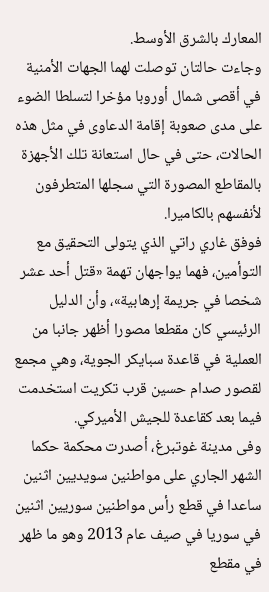المعارك بالشرق الأوسط.
وجاءت حالتان توصلت لهما الجهات الأمنية في أقصى شمال أوروبا مؤخرا لتسلطا الضوء على مدى صعوبة إقامة الدعاوى في مثل هذه الحالات، حتى في حال استعانة تلك الأجهزة بالمقاطع المصورة التي سجلها المتطرفون لأنفسهم بالكاميرا.
فوفق غاري راتي الذي يتولى التحقيق مع التوأمين، فهما يواجهان تهمة «قتل أحد عشر شخصا في جريمة إرهابية»، وأن الدليل الرئيسي كان مقطعا مصورا أظهر جانبا من العملية في قاعدة سبايكر الجوية، وهي مجمع لقصور صدام حسين قرب تكريت استخدمت فيما بعد كقاعدة للجيش الأميركي.
وفى مدينة غوتبرغ، أصدرت محكمة حكما الشهر الجاري على مواطنين سويديين اثنين ساعدا في قطع رأس مواطنين سوريين اثنين في سوريا في صيف عام 2013 وهو ما ظهر في مقطع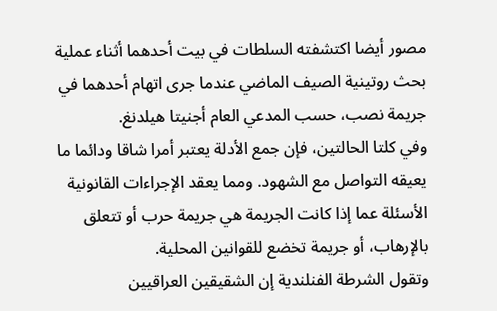مصور أيضا اكتشفته السلطات في بيت أحدهما أثناء عملية بحث روتينية الصيف الماضي عندما جرى اتهام أحدهما في جريمة نصب، حسب المدعي العام أجنيتا هيلدنغ.
وفي كلتا الحالتين، فإن جمع الأدلة يعتبر أمرا شاقا ودائما ما يعيقه التواصل مع الشهود. ومما يعقد الإجراءات القانونية الأسئلة عما إذا كانت الجريمة هي جريمة حرب أو تتعلق بالإرهاب، أو جريمة تخضع للقوانين المحلية.
وتقول الشرطة الفنلندية إن الشقيقين العراقيين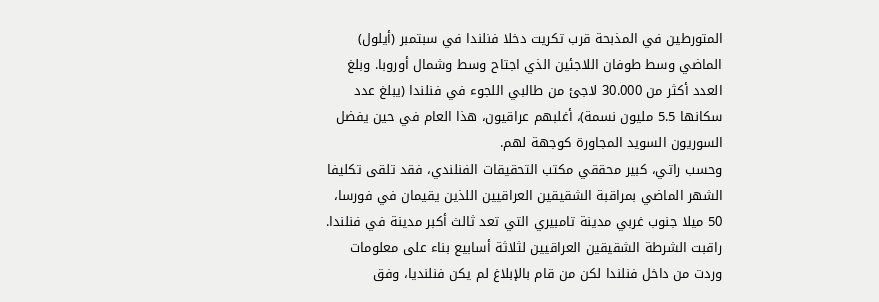المتورطين في المذبحة قرب تكريت دخلا فنلندا في سبتمبر (أيلول) الماضي وسط طوفان اللاجئين الذي اجتاح وسط وشمال أوروبا. وبلغ العدد أكثر من 30.000 لاجئ من طالبي اللجوء في فنلندا (يبلغ عدد سكانها 5.5 مليون نسمة)، أغلبهم عراقيون، هذا العام في حين يفضل السوريون السويد المجاورة كوجهة لهم.
وحسب راتي، كبير محققي مكتب التحقيقات الفنلندي، فقد تلقى تكليفا الشهر الماضي بمراقبة الشقيقين العراقيين اللذين يقيمان في فورسا، 50 ميلا جنوب غربي مدينة تامبيري التي تعد ثالث أكبر مدينة في فنلندا.
راقبت الشرطة الشقيقين العراقيين لثلاثة أسابيع بناء على معلومات وردت من داخل فنلندا لكن من قام بالإبلاغ لم يكن فنلنديا، وفق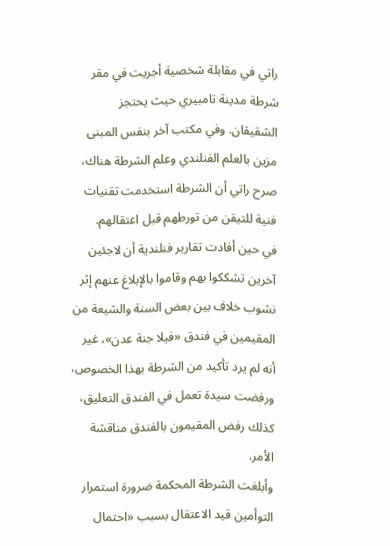راتي في مقابلة شخصية أجريت في مقر شرطة مدينة تامبيري حيث يحتجز الشقيقان. وفي مكتب آخر بنفس المبنى مزين بالعلم الفنلندي وعلم الشرطة هناك، صرح راتي أن الشرطة استخدمت تقنيات فنية للتيقن من تورطهم قبل اعتقالهم.
في حين أفادت تقارير فنلندية أن لاجئين آخرين تشككوا بهم وقاموا بالإبلاغ عنهم إثر نشوب خلاف بين بعض السنة والشيعة من المقيمين في فندق «فيلا جنة عدن»، غير أنه لم يرد تأكيد من الشرطة بهذا الخصوص، ورفضت سيدة تعمل في الفندق التعليق، كذلك رفض المقيمون بالفندق مناقشة الأمر.
وأبلغت الشرطة المحكمة ضرورة استمرار التوأمين قيد الاعتقال بسبب «احتمال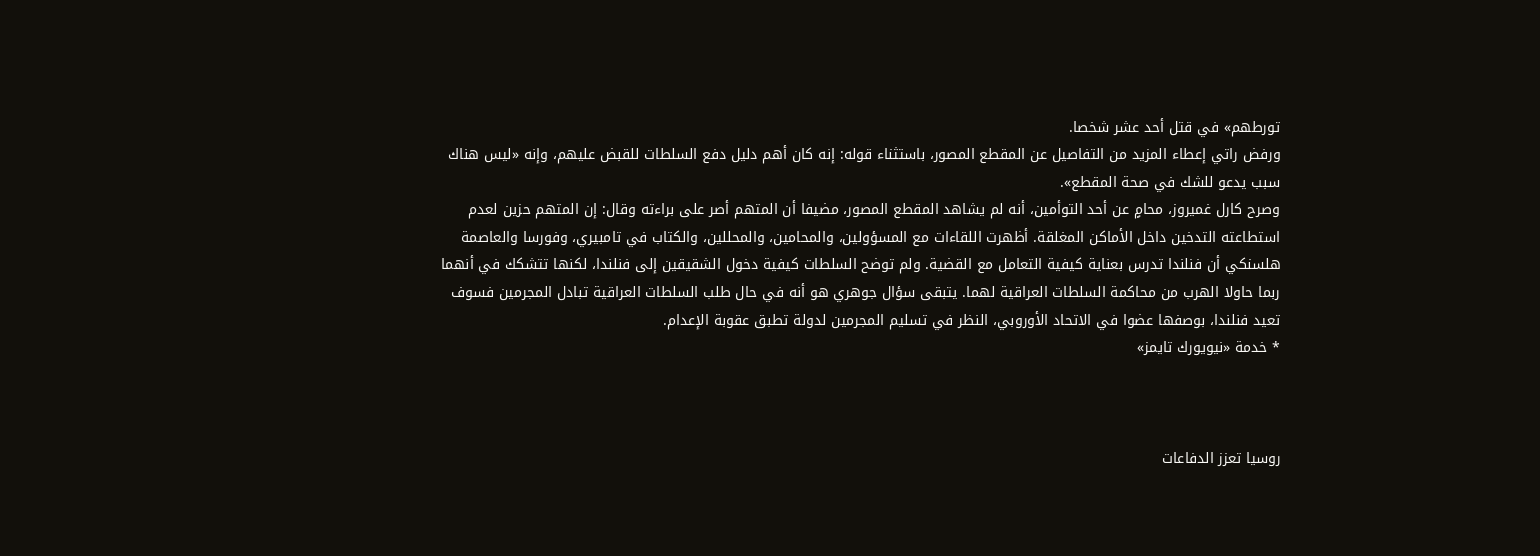تورطهم» في قتل أحد عشر شخصا.
ورفض راتي إعطاء المزيد من التفاصيل عن المقطع المصور، باستثناء قوله: إنه كان أهم دليل دفع السلطات للقبض عليهم، وإنه «ليس هناك سبب يدعو للشك في صحة المقطع».
وصرح كارل غميروز، محامٍ عن أحد التوأمين، أنه لم يشاهد المقطع المصور، مضيفا أن المتهم أصر على براءته وقال: إن المتهم حزين لعدم استطاعته التدخين داخل الأماكن المغلقة. أظهرت اللقاءات مع المسؤولين، والمحامين، والمحللين، والكتاب في تامبيري، وفورسا والعاصمة هلسنكي أن فنلندا تدرس بعناية كيفية التعامل مع القضية. ولم توضح السلطات كيفية دخول الشقيقين إلى فنلندا، لكنها تتشكك في أنهما ربما حاولا الهرب من محاكمة السلطات العراقية لهما. يتبقى سؤال جوهري هو أنه في حال طلب السلطات العراقية تبادل المجرمين فسوف تعيد فنلندا، بوصفها عضوا في الاتحاد الأوروبي، النظر في تسليم المجرمين لدولة تطبق عقوبة الإعدام.
* خدمة «نيويورك تايمز»



روسيا تعزز الدفاعات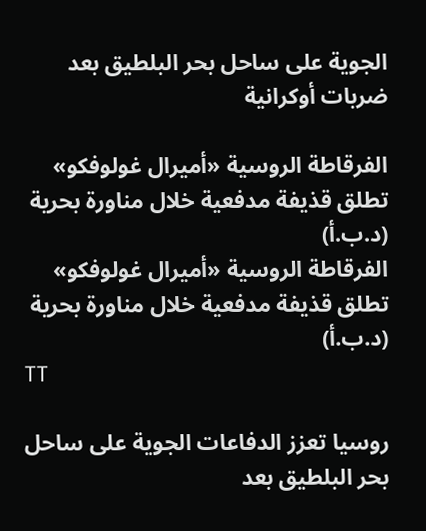الجوية على ساحل بحر البلطيق بعد ضربات أوكرانية

الفرقاطة الروسية «أميرال غولوفكو» تطلق قذيفة مدفعية خلال مناورة بحرية (د.ب.أ)
الفرقاطة الروسية «أميرال غولوفكو» تطلق قذيفة مدفعية خلال مناورة بحرية (د.ب.أ)
TT

روسيا تعزز الدفاعات الجوية على ساحل بحر البلطيق بعد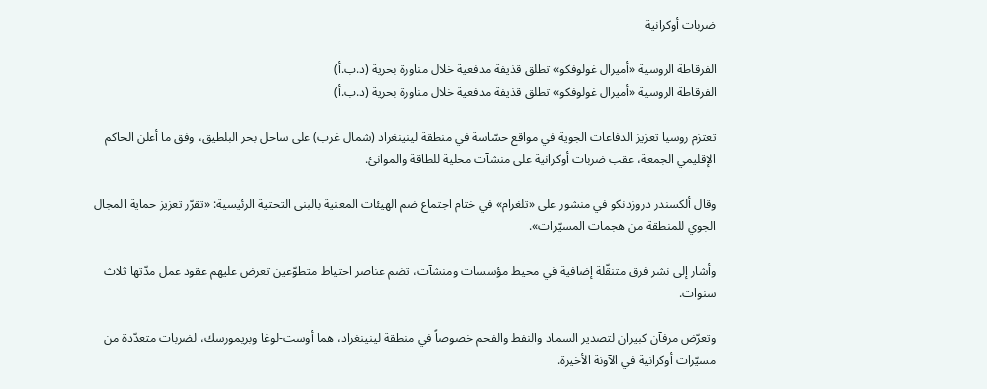ضربات أوكرانية

الفرقاطة الروسية «أميرال غولوفكو» تطلق قذيفة مدفعية خلال مناورة بحرية (د.ب.أ)
الفرقاطة الروسية «أميرال غولوفكو» تطلق قذيفة مدفعية خلال مناورة بحرية (د.ب.أ)

تعتزم روسيا تعزيز الدفاعات الجوية في مواقع حسّاسة في منطقة لينينغراد (شمال غرب) على ساحل بحر البلطيق، وفق ما أعلن الحاكم الإقليمي الجمعة، عقب ضربات أوكرانية على منشآت محلية للطاقة والموانئ.

وقال ألكسندر دروزدنكو في منشور على «تلغرام» في ختام اجتماع ضم الهيئات المعنية بالبنى التحتية الرئيسية: «تقرّر تعزيز حماية المجال الجوي للمنطقة من هجمات المسيّرات».

وأشار إلى نشر فرق متنقّلة إضافية في محيط مؤسسات ومنشآت، تضم عناصر احتياط متطوّعين تعرض عليهم عقود عمل مدّتها ثلاث سنوات.

وتعرّض مرفآن كبيران لتصدير السماد والنفط والفحم خصوصاً في منطقة لينينغراد، هما أوست-لوغا وبريمورسك، لضربات متعدّدة من مسيّرات أوكرانية في الآونة الأخيرة.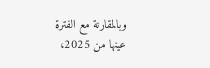وبالمقارنة مع الفترة عينها من 2025،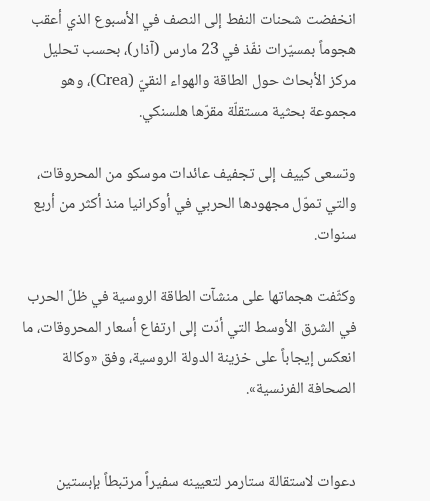انخفضت شحنات النفط إلى النصف في الأسبوع الذي أعقب هجوماً بمسيّرات نفّذ في 23 مارس (آذار)، بحسب تحليل مركز الأبحاث حول الطاقة والهواء النقيّ (Crea)، وهو مجموعة بحثية مستقلّة مقرّها هلسنكي.

وتسعى كييف إلى تجفيف عائدات موسكو من المحروقات، والتي تموّل مجهودها الحربي في أوكرانيا منذ أكثر من أربع سنوات.

وكثّفت هجماتها على منشآت الطاقة الروسية في ظلّ الحرب في الشرق الأوسط التي أدّت إلى ارتفاع أسعار المحروقات، ما انعكس إيجاباً على خزينة الدولة الروسية، وفق «وكالة الصحافة الفرنسية».


دعوات لاستقالة ستارمر لتعيينه سفيراً مرتبطاً بإبستين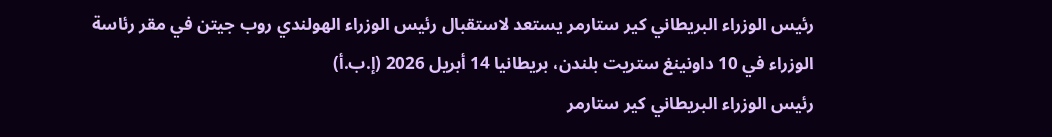رئيس الوزراء البريطاني كير ستارمر يستعد لاستقبال رئيس الوزراء الهولندي روب جيتن في مقر رئاسة الوزراء في 10 داونينغ ستريت بلندن، بريطانيا 14 أبريل 2026 (إ.ب.أ)
رئيس الوزراء البريطاني كير ستارمر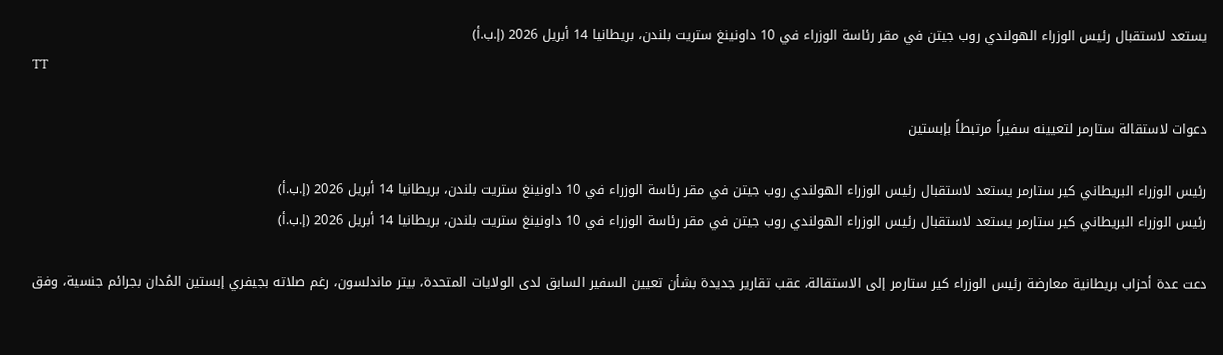يستعد لاستقبال رئيس الوزراء الهولندي روب جيتن في مقر رئاسة الوزراء في 10 داونينغ ستريت بلندن، بريطانيا 14 أبريل 2026 (إ.ب.أ)
TT

دعوات لاستقالة ستارمر لتعيينه سفيراً مرتبطاً بإبستين

رئيس الوزراء البريطاني كير ستارمر يستعد لاستقبال رئيس الوزراء الهولندي روب جيتن في مقر رئاسة الوزراء في 10 داونينغ ستريت بلندن، بريطانيا 14 أبريل 2026 (إ.ب.أ)
رئيس الوزراء البريطاني كير ستارمر يستعد لاستقبال رئيس الوزراء الهولندي روب جيتن في مقر رئاسة الوزراء في 10 داونينغ ستريت بلندن، بريطانيا 14 أبريل 2026 (إ.ب.أ)

دعت عدة أحزاب بريطانية معارضة رئيس الوزراء كير ستارمر إلى الاستقالة، عقب تقارير جديدة بشأن تعيين السفير السابق لدى الولايات المتحدة، بيتر ماندلسون، رغم صلاته بجيفري إبستين المُدان بجرائم جنسية، وفق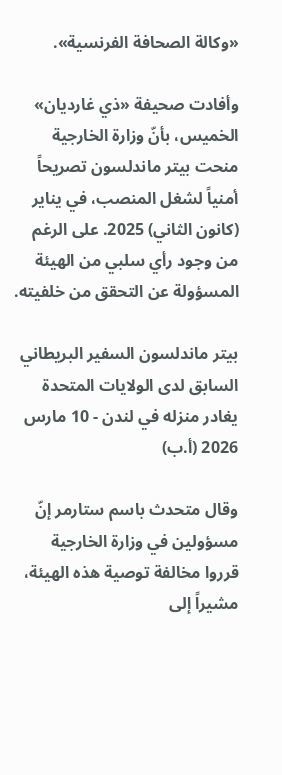«وكالة الصحافة الفرنسية».

وأفادت صحيفة «ذي غارديان» الخميس، بأنّ وزارة الخارجية منحت بيتر ماندلسون تصريحاً أمنياً لشغل المنصب، في يناير (كانون الثاني) 2025. على الرغم من وجود رأي سلبي من الهيئة المسؤولة عن التحقق من خلفيته.

بيتر ماندلسون السفير البريطاني السابق لدى الولايات المتحدة يغادر منزله في لندن - 10 مارس 2026 (أ.ب)

وقال متحدث باسم ستارمر إنّ مسؤولين في وزارة الخارجية قرروا مخالفة توصية هذه الهيئة، مشيراً إلى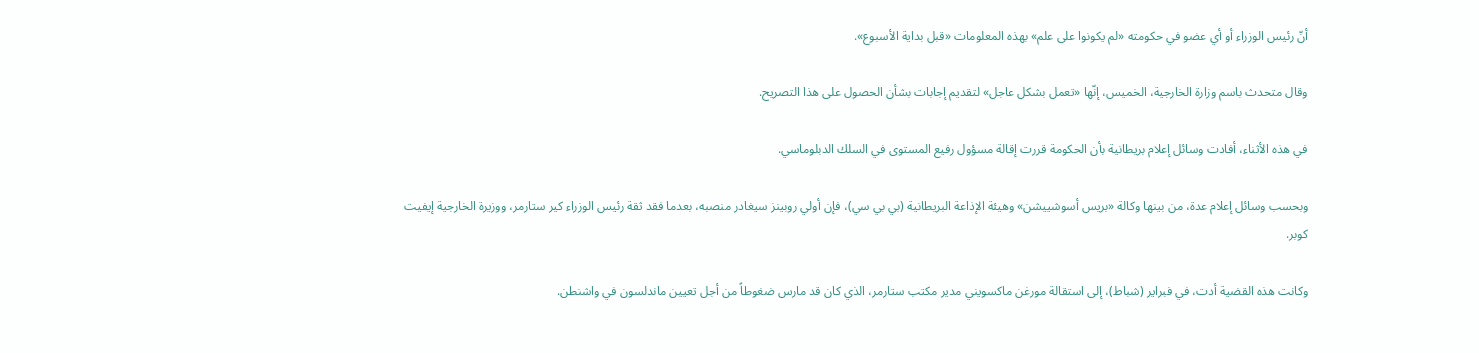أنّ رئيس الوزراء أو أي عضو في حكومته «لم يكونوا على علم» بهذه المعلومات «قبل بداية الأسبوع».

وقال متحدث باسم وزارة الخارجية، الخميس، إنّها «تعمل بشكل عاجل» لتقديم إجابات بشأن الحصول على هذا التصريح.

في هذه الأثناء، أفادت وسائل إعلام بريطانية بأن الحكومة قررت إقالة مسؤول رفيع المستوى في السلك الدبلوماسي.

وبحسب وسائل إعلام عدة، من بينها وكالة «بريس أسوشييشن» وهيئة الإذاعة البريطانية (بي بي سي)، فإن أولي روبينز سيغادر منصبه، بعدما فقد ثقة رئيس الوزراء كير ستارمر، ووزيرة الخارجية إيفيت كوبر.

وكانت هذه القضية أدت، في فبراير (شباط)، إلى استقالة مورغن ماكسويني مدير مكتب ستارمر، الذي كان قد مارس ضغوطاً من أجل تعيين ماندلسون في واشنطن.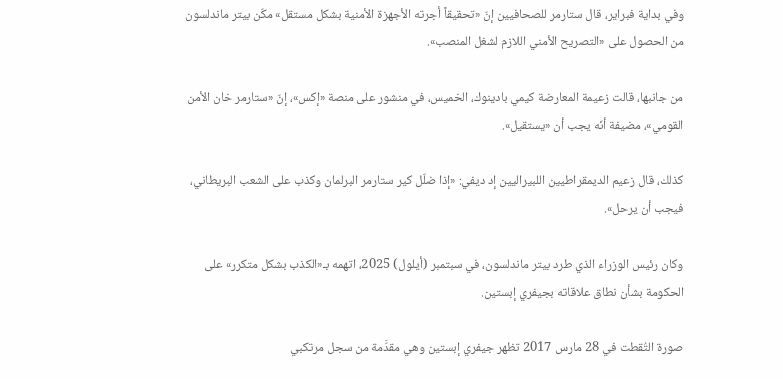وفي بداية فبراير، قال ستارمر للصحافيين إنّ «تحقيقاً أجرته الأجهزة الأمنية بشكل مستقل» مكّن بيتر ماندلسون من الحصول على «التصريح الأمني اللازم لشغل المنصب».

من جانبها، قالت زعيمة المعارضة كيمي بادينوك، الخميس، في منشور على منصة «إكس»، إنّ «ستارمر خان الأمن القومي»، مضيفة أنّه يجب أن «يستقيل».

كذلك، قال زعيم الديمقراطيين اللبيراليين إد ديفي: «إذا ضلّل كير ستارمر البرلمان وكذب على الشعب البريطاني، فيجب أن يرحل».

وكان رئيس الوزراء الذي طرد بيتر ماندلسون، في سبتمبر (أيلول) 2025، اتهمه بـ«الكذب بشكل متكرر» على الحكومة بشأن نطاق علاقاته بجيفري إبستين.

صورة التُقطت في 28 مارس 2017 تظهر جيفري إبستين وهي مقدَّمة من سجل مرتكبي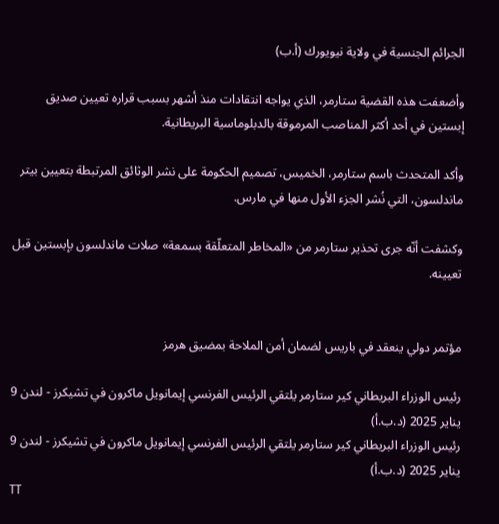الجرائم الجنسية في ولاية نيويورك (أ.ب)

وأضعفت هذه القضية ستارمر، الذي يواجه انتقادات منذ أشهر بسبب قراره تعيين صديق إبستين في أحد أكثر المناصب المرموقة بالدبلوماسية البريطانية.

وأكد المتحدث باسم ستارمر، الخميس، تصميم الحكومة على نشر الوثائق المرتبطة بتعيين بيتر ماندلسون، التي نُشر الجزء الأول منها في مارس.

وكشفت أنّه جرى تحذير ستارمر من «المخاطر المتعلّقة بسمعة» صلات ماندلسون بإبستين قبل تعيينه.


مؤتمر دولي ينعقد في باريس لضمان أمن الملاحة بمضيق هرمز

رئيس الوزراء البريطاني كير ستارمر يلتقي الرئيس الفرنسي إيمانويل ماكرون في تشيكرز - لندن 9 يناير 2025 (د.ب.أ)
رئيس الوزراء البريطاني كير ستارمر يلتقي الرئيس الفرنسي إيمانويل ماكرون في تشيكرز - لندن 9 يناير 2025 (د.ب.أ)
TT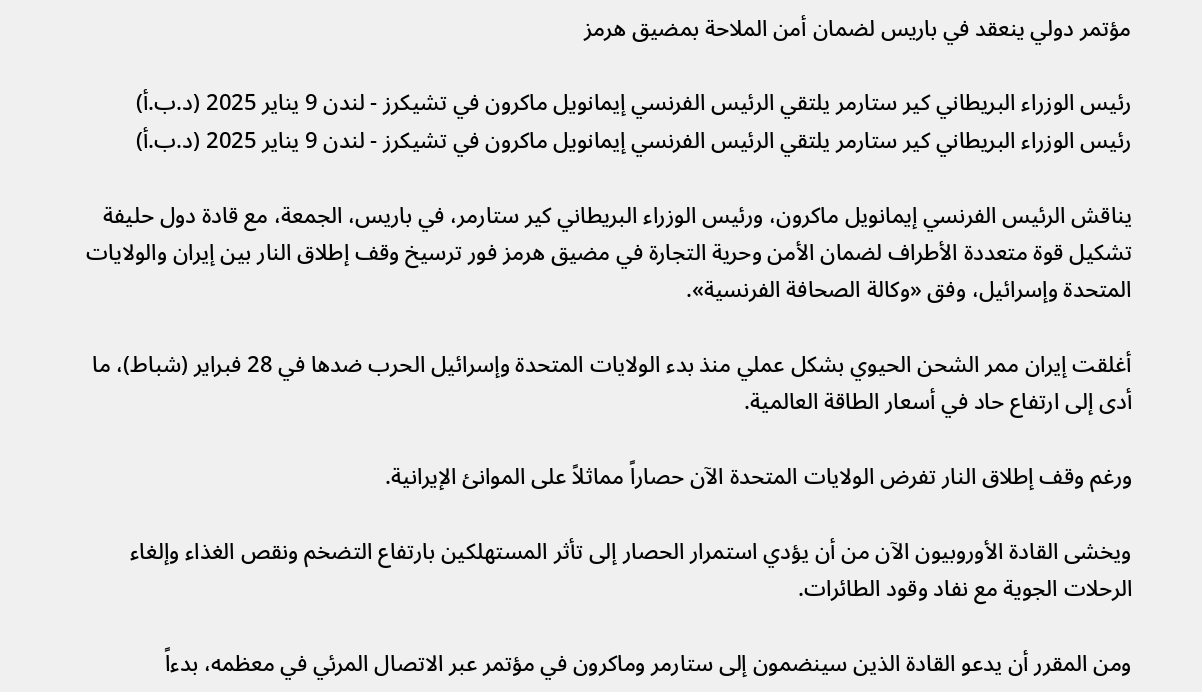مؤتمر دولي ينعقد في باريس لضمان أمن الملاحة بمضيق هرمز

رئيس الوزراء البريطاني كير ستارمر يلتقي الرئيس الفرنسي إيمانويل ماكرون في تشيكرز - لندن 9 يناير 2025 (د.ب.أ)
رئيس الوزراء البريطاني كير ستارمر يلتقي الرئيس الفرنسي إيمانويل ماكرون في تشيكرز - لندن 9 يناير 2025 (د.ب.أ)

يناقش الرئيس الفرنسي إيمانويل ماكرون، ورئيس الوزراء البريطاني كير ستارمر، في باريس، الجمعة، مع قادة دول حليفة تشكيل قوة متعددة الأطراف لضمان الأمن وحرية التجارة في مضيق هرمز فور ترسيخ وقف إطلاق النار بين إيران والولايات المتحدة وإسرائيل، وفق «وكالة الصحافة الفرنسية».

أغلقت إيران ممر الشحن الحيوي بشكل عملي منذ بدء الولايات المتحدة وإسرائيل الحرب ضدها في 28 فبراير (شباط)، ما أدى إلى ارتفاع حاد في أسعار الطاقة العالمية.

ورغم وقف إطلاق النار تفرض الولايات المتحدة الآن حصاراً مماثلاً على الموانئ الإيرانية.

ويخشى القادة الأوروبيون الآن من أن يؤدي استمرار الحصار إلى تأثر المستهلكين بارتفاع التضخم ونقص الغذاء وإلغاء الرحلات الجوية مع نفاد وقود الطائرات.

ومن المقرر أن يدعو القادة الذين سينضمون إلى ستارمر وماكرون في مؤتمر عبر الاتصال المرئي في معظمه، بدءاً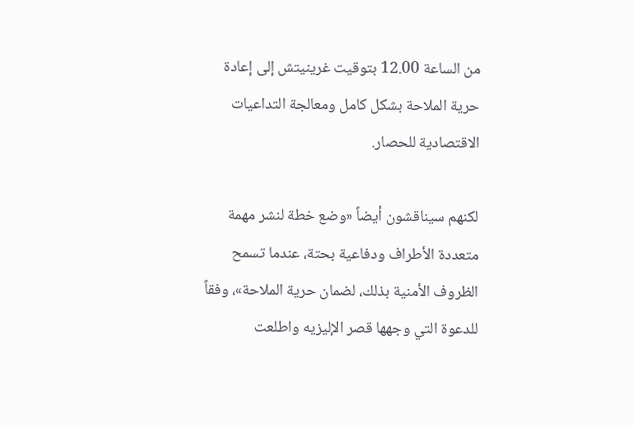من الساعة 12.00 بتوقيت غرينيتش إلى إعادة حرية الملاحة بشكل كامل ومعالجة التداعيات الاقتصادية للحصار.

لكنهم سيناقشون أيضاً «وضع خطة لنشر مهمة متعددة الأطراف ودفاعية بحتة، عندما تسمح الظروف الأمنية بذلك، لضمان حرية الملاحة»، وفقاً للدعوة التي وجهها قصر الإليزيه واطلعت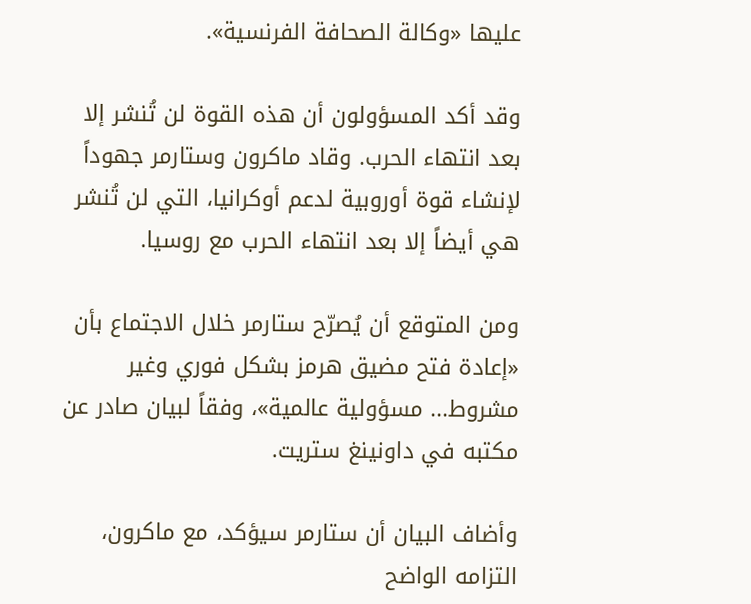عليها «وكالة الصحافة الفرنسية».

وقد أكد المسؤولون أن هذه القوة لن تُنشر إلا بعد انتهاء الحرب. وقاد ماكرون وستارمر جهوداً لإنشاء قوة أوروبية لدعم أوكرانيا، التي لن تُنشر هي أيضاً إلا بعد انتهاء الحرب مع روسيا.

ومن المتوقع أن يُصرّح ستارمر خلال الاجتماع بأن «إعادة فتح مضيق هرمز بشكل فوري وغير مشروط... مسؤولية عالمية»، وفقاً لبيان صادر عن مكتبه في داونينغ ستريت.

وأضاف البيان أن ستارمر سيؤكد، مع ماكرون، التزامه الواضح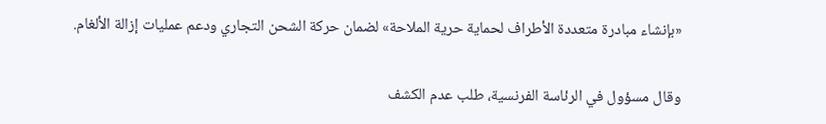«بإنشاء مبادرة متعددة الأطراف لحماية حرية الملاحة» لضمان حركة الشحن التجاري ودعم عمليات إزالة الألغام.

وقال مسؤول في الرئاسة الفرنسية، طلب عدم الكشف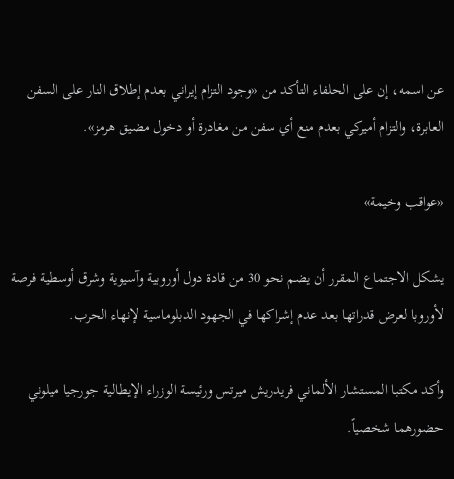عن اسمه، إن على الحلفاء التأكد من «وجود التزام إيراني بعدم إطلاق النار على السفن العابرة، والتزام أميركي بعدم منع أي سفن من مغادرة أو دخول مضيق هرمز».

«عواقب وخيمة»

يشكل الاجتماع المقرر أن يضم نحو 30 من قادة دول أوروبية وآسيوية وشرق أوسطية فرصة لأوروبا لعرض قدراتها بعد عدم إشراكها في الجهود الدبلوماسية لإنهاء الحرب.

وأكد مكتبا المستشار الألماني فريدريش ميرتس ورئيسة الوزراء الإيطالية جورجيا ميلوني حضورهما شخصياً.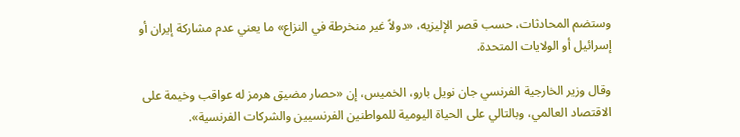وستضم المحادثات، حسب قصر الإليزيه، «دولاً غير منخرطة في النزاع» ما يعني عدم مشاركة إيران أو إسرائيل أو الولايات المتحدة.

وقال وزير الخارجية الفرنسي جان نويل بارو، الخميس، إن «حصار مضيق هرمز له عواقب وخيمة على الاقتصاد العالمي، وبالتالي على الحياة اليومية للمواطنين الفرنسيين والشركات الفرنسية».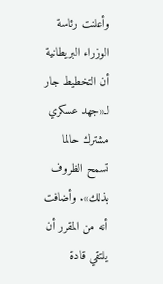وأعلنت رئاسة الوزراء البريطانية أن التخطيط جار لـ«جهد عسكري مشترك حالما تسمح الظروف بذلك». وأضافت أنه من المقرر أن يلتقي قادة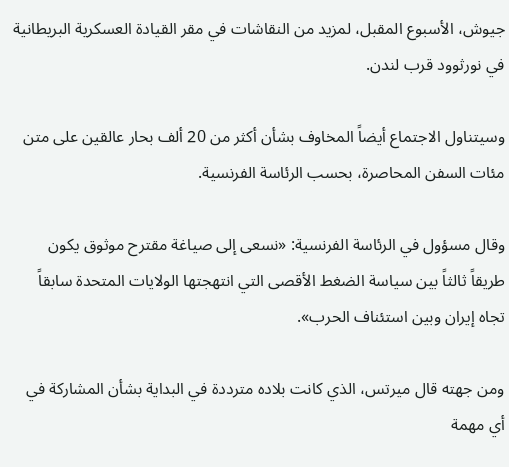جيوش، الأسبوع المقبل، لمزيد من النقاشات في مقر القيادة العسكرية البريطانية في نورثوود قرب لندن.

وسيتناول الاجتماع أيضاً المخاوف بشأن أكثر من 20 ألف بحار عالقين على متن مئات السفن المحاصرة، بحسب الرئاسة الفرنسية.

وقال مسؤول في الرئاسة الفرنسية: «نسعى إلى صياغة مقترح موثوق يكون طريقاً ثالثاً بين سياسة الضغط الأقصى التي انتهجتها الولايات المتحدة سابقاً تجاه إيران وبين استئناف الحرب».

ومن جهته قال ميرتس، الذي كانت بلاده مترددة في البداية بشأن المشاركة في أي مهمة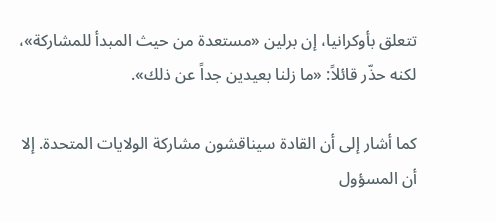تتعلق بأوكرانيا، إن برلين «مستعدة من حيث المبدأ للمشاركة»، لكنه حذّر قائلاً: «ما زلنا بعيدين جداً عن ذلك».

كما أشار إلى أن القادة سيناقشون مشاركة الولايات المتحدة. إلا أن المسؤول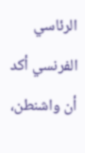الرئاسي الفرنسي أكد أن واشنطن،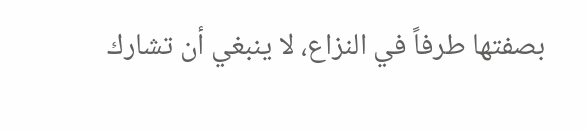بصفتها طرفاً في النزاع، لا ينبغي أن تشارك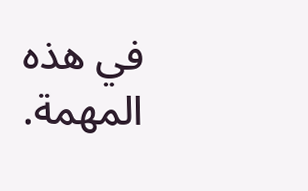في هذه المهمة.